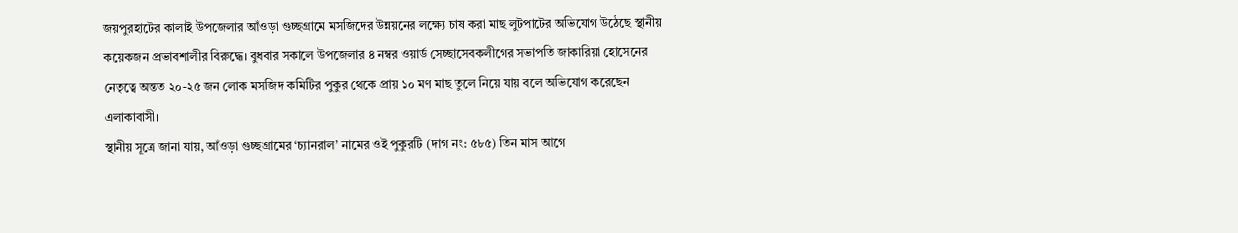জয়পুরহাটের কালাই উপজেলার আঁওড়া গুচ্ছগ্রামে মসজিদের উন্নয়নের লক্ষ্যে চাষ করা মাছ লুটপাটের অভিযোগ উঠেছে স্থানীয় কয়েকজন প্রভাবশালীর বিরুদ্ধে। বুধবার সকালে উপজেলার ৪ নম্বর ওয়ার্ড সেচ্ছাসেবকলীগের সভাপতি জাকারিয়া হোসেনের নেতৃত্বে অন্তত ২০-২৫ জন লোক মসজিদ কমিটির পুকুর থেকে প্রায় ১০ মণ মাছ তুলে নিয়ে যায় বলে অভিযোগ করেছেন এলাকাবাসী।
স্থানীয় সূত্রে জানা যায়, আঁওড়া গুচ্ছগ্রামের ‘চ্যানরাল’ নামের ওই পুকুরটি (দাগ নং: ৫৮৫) তিন মাস আগে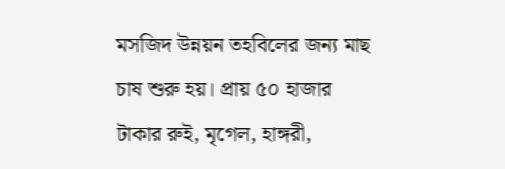মসজিদ উন্নয়ন তহবিলের জন্য মাছ চাষ শুরু হয়। প্রায় ৫০ হাজার টাকার রুই, মৃগেল, হাঙ্গরী,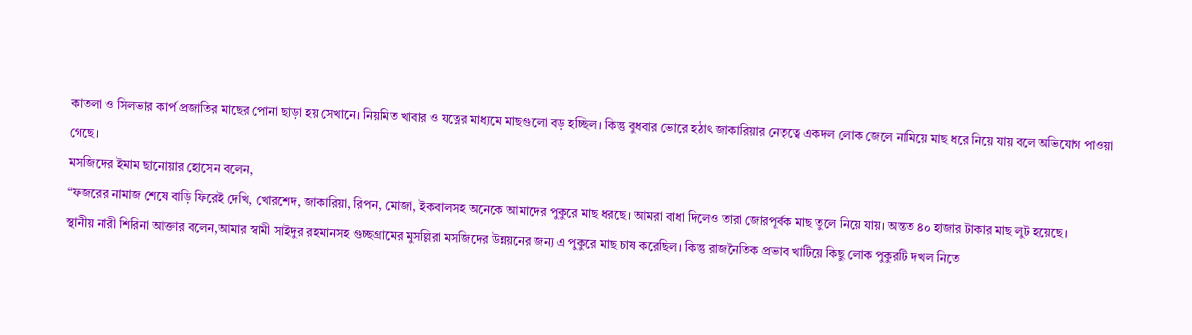কাতলা ও সিলভার কার্প প্রজাতির মাছের পোনা ছাড়া হয় সেখানে। নিয়মিত খাবার ও যত্নের মাধ্যমে মাছগুলো বড় হচ্ছিল। কিন্তু বুধবার ভোরে হঠাৎ জাকারিয়ার নেতৃত্বে একদল লোক জেলে নামিয়ে মাছ ধরে নিয়ে যায় বলে অভিযোগ পাওয়া গেছে।
মসজিদের ইমাম ছানোয়ার হোসেন বলেন,
“ফজরের নামাজ শেষে বাড়ি ফিরেই দেখি, খোরশেদ, জাকারিয়া, রিপন, মোজা, ইকবালসহ অনেকে আমাদের পুকুরে মাছ ধরছে। আমরা বাধা দিলেও তারা জোরপূর্বক মাছ তুলে নিয়ে যায়। অন্তত ৪০ হাজার টাকার মাছ লুট হয়েছে।
স্থানীয় নারী শিরিনা আক্তার বলেন,আমার স্বামী সাইদুর রহমানসহ গুচ্ছগ্রামের মুসল্লিরা মসজিদের উন্নয়নের জন্য এ পুকুরে মাছ চাষ করেছিল। কিন্তু রাজনৈতিক প্রভাব খাটিয়ে কিছু লোক পুকুরটি দখল নিতে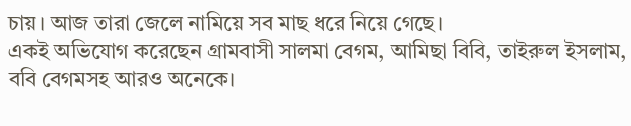চায়। আজ তারা জেলে নামিয়ে সব মাছ ধরে নিয়ে গেছে।
একই অভিযোগ করেছেন গ্রামবাসী সালমা বেগম, আমিছা বিবি, তাইরুল ইসলাম, ববি বেগমসহ আরও অনেকে।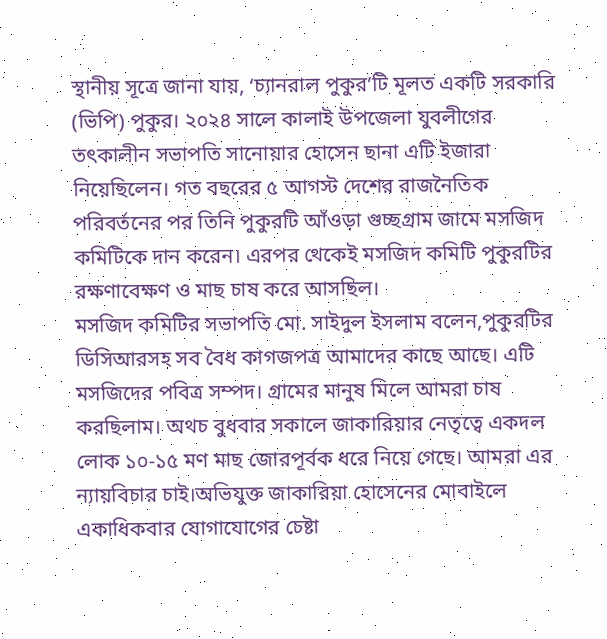স্থানীয় সূত্রে জানা যায়, ‘চ্যানরাল পুকুর’টি মূলত একটি সরকারি (ভিপি) পুকুর। ২০২৪ সালে কালাই উপজেলা যুবলীগের তৎকালীন সভাপতি সানোয়ার হোসেন ছানা এটি ইজারা নিয়েছিলেন। গত বছরের ৫ আগস্ট দেশের রাজনৈতিক পরিবর্তনের পর তিনি পুকুরটি আঁওড়া গুচ্ছগ্রাম জামে মসজিদ কমিটিকে দান করেন। এরপর থেকেই মসজিদ কমিটি পুকুরটির রক্ষণাবেক্ষণ ও মাছ চাষ করে আসছিল।
মসজিদ কমিটির সভাপতি মো. সাইদুল ইসলাম বলেন,পুকুরটির ডিসিআরসহ সব বৈধ কাগজপত্র আমাদের কাছে আছে। এটি মসজিদের পবিত্র সম্পদ। গ্রামের মানুষ মিলে আমরা চাষ করছিলাম। অথচ বুধবার সকালে জাকারিয়ার নেতৃত্বে একদল লোক ১০-১৫ মণ মাছ জোরপূর্বক ধরে নিয়ে গেছে। আমরা এর ন্যায়বিচার চাই।অভিযুক্ত জাকারিয়া হোসেনের মোবাইলে একাধিকবার যোগাযোগের চেষ্টা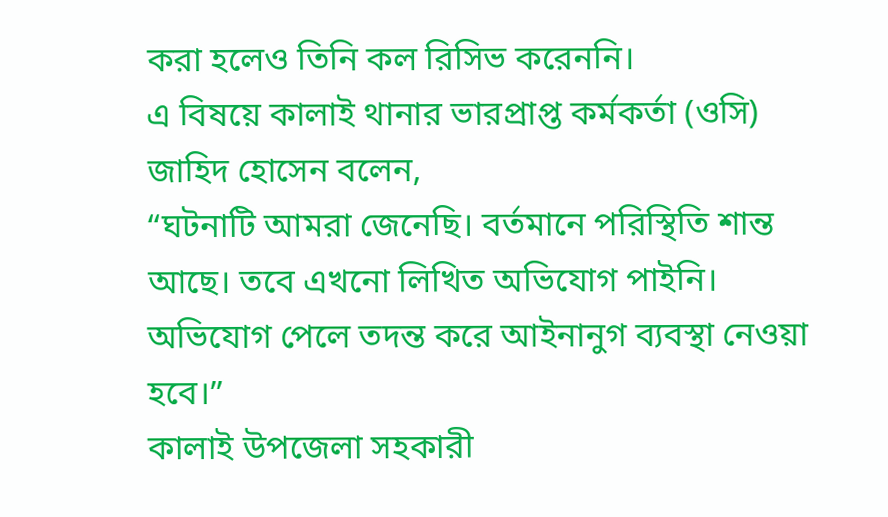করা হলেও তিনি কল রিসিভ করেননি।
এ বিষয়ে কালাই থানার ভারপ্রাপ্ত কর্মকর্তা (ওসি) জাহিদ হোসেন বলেন,
“ঘটনাটি আমরা জেনেছি। বর্তমানে পরিস্থিতি শান্ত আছে। তবে এখনো লিখিত অভিযোগ পাইনি। অভিযোগ পেলে তদন্ত করে আইনানুগ ব্যবস্থা নেওয়া হবে।”
কালাই উপজেলা সহকারী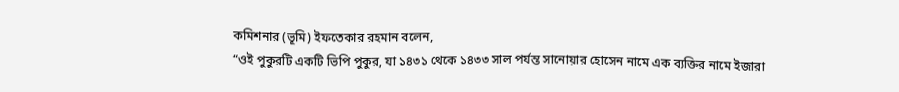কমিশনার (ভূমি) ইফতেকার রহমান বলেন,
“ওই পুকুরটি একটি ভিপি পুকুর, যা ১৪৩১ থেকে ১৪৩৩ সাল পর্যন্ত সানোয়ার হোসেন নামে এক ব্যক্তির নামে ইজারা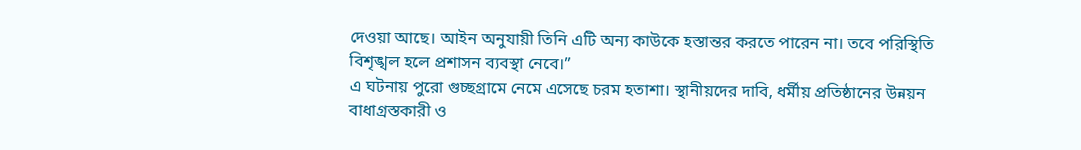দেওয়া আছে। আইন অনুযায়ী তিনি এটি অন্য কাউকে হস্তান্তর করতে পারেন না। তবে পরিস্থিতি বিশৃঙ্খল হলে প্রশাসন ব্যবস্থা নেবে।”
এ ঘটনায় পুরো গুচ্ছগ্রামে নেমে এসেছে চরম হতাশা। স্থানীয়দের দাবি, ধর্মীয় প্রতিষ্ঠানের উন্নয়ন বাধাগ্রস্তকারী ও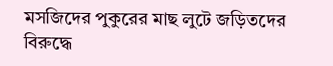মসজিদের পুকুরের মাছ লুটে জড়িতদের বিরুদ্ধে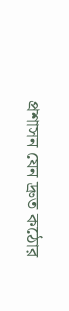প্রশাসন যেন দ্রুত কঠোর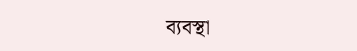ব্যবস্থা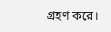গ্রহণ করে।